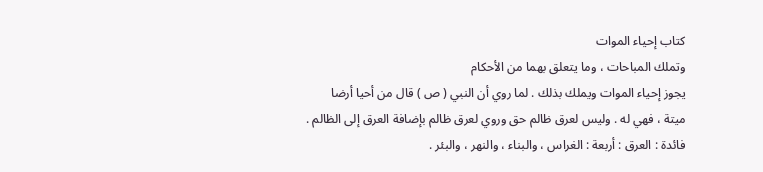كتاب إحياء الموات
وتملك المباحات ، وما يتعلق بهما من الأحكام
يجوز إحياء الموات ويملك بذلك . لما روي أن النبي ( ص ) قال من أحيا أرضا
ميتة ، فهي له . وليس لعرق ظالم حق وروي لعرق ظالم بإضافة العرق إلى الظالم .
فائدة : العرق : أربعة : الغراس ، والبناء ، والنهر ، والبئر .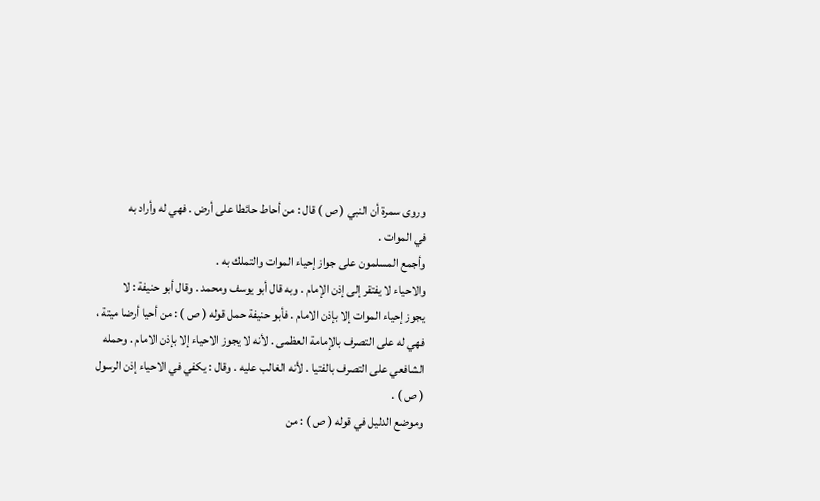وروى سمرة أن النبي ( ص ) قال : من أحاط حائطا على أرض . فهي له وأراد به
في الموات .
وأجمع المسلمون على جواز إحياء الموات والتملك به .
والاحياء لا يفتقر إلى إذن الإمام . وبه قال أبو يوسف ومحمد . وقال أبو حنيفة : لا
يجوز إحياء الموات إلا بإذن الامام . فأبو حنيفة حمل قوله ( ص ) : من أحيا أرضا ميتة ،
فهي له على التصرف بالإمامة العظمى . لأنه لا يجوز الاحياء إلا بإذن الامام . وحمله
الشافعي على التصرف بالفتيا . لأنه الغالب عليه . وقال : يكفي في الاحياء إذن الرسول
( ص ) .
وموضع الدليل في قوله ( ص ) : من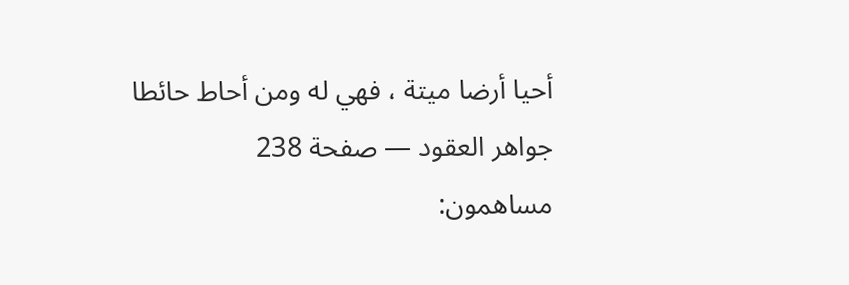أحيا أرضا ميتة ، فهي له ومن أحاط حائطا
جواهر العقود — صفحة 238
مساهمون: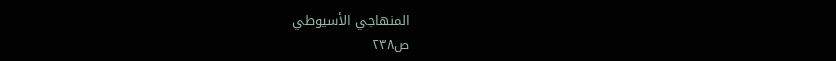المنهاجي الأسيوطي
ص٢٣٨